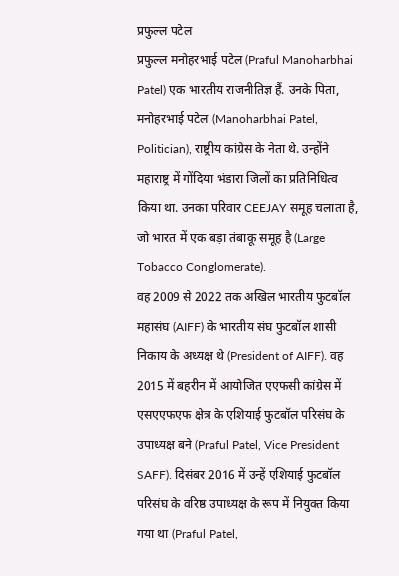प्रफुल्ल पटेल
प्रफुल्ल मनोहरभाई पटेल (Praful Manoharbhai Patel) एक भारतीय राजनीतिज्ञ हैं. उनके पिता, मनोहरभाई पटेल (Manoharbhai Patel, Politician), राष्ट्रीय कांग्रेस के नेता थे. उन्होंने महाराष्ट्र में गोंदिया भंडारा जिलों का प्रतिनिधित्व किया था. उनका परिवार CEEJAY समूह चलाता है, जो भारत में एक बड़ा तंबाकू समूह है (Large Tobacco Conglomerate).
वह 2009 से 2022 तक अखिल भारतीय फुटबॉल महासंघ (AIFF) के भारतीय संघ फुटबॉल शासी निकाय के अध्यक्ष थे (President of AIFF). वह 2015 में बहरीन में आयोजित एएफसी कांग्रेस में एसएएफएफ क्षेत्र के एशियाई फुटबॉल परिसंघ के उपाध्यक्ष बने (Praful Patel, Vice President SAFF). दिसंबर 2016 में उन्हें एशियाई फुटबॉल परिसंघ के वरिष्ठ उपाध्यक्ष के रूप में नियुक्त किया गया था (Praful Patel,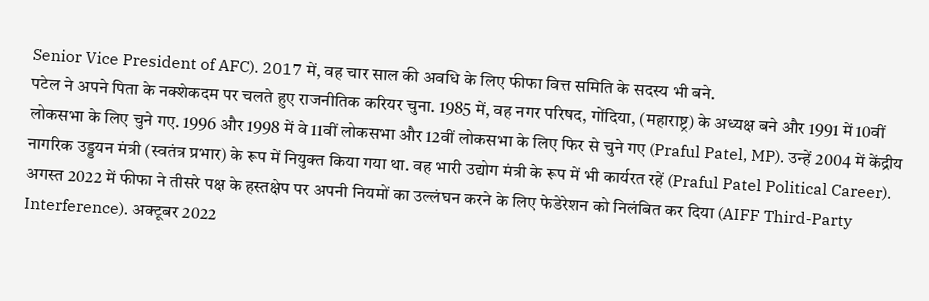Senior Vice President of AFC). 2017 में, वह चार साल की अवधि के लिए फीफा वित्त समिति के सदस्य भी बने.
पटेल ने अपने पिता के नक्शेकदम पर चलते हुए राजनीतिक करियर चुना. 1985 में, वह नगर परिषद, गोंदिया, (महाराष्ट्र) के अध्यक्ष बने और 1991 में 10वीं लोकसभा के लिए चुने गए. 1996 और 1998 में वे 11वीं लोकसभा और 12वीं लोकसभा के लिए फिर से चुने गए (Praful Patel, MP). उन्हें 2004 में केंद्रीय नागरिक उड्डयन मंत्री (स्वतंत्र प्रभार) के रूप में नियुक्त किया गया था. वह भारी उद्योग मंत्री के रूप में भी कार्यरत रहें (Praful Patel Political Career).
अगस्त 2022 में फीफा ने तीसरे पक्ष के हस्तक्षेप पर अपनी नियमों का उल्लंघन करने के लिए फेडेरेशन को निलंबित कर दिया (AIFF Third-Party Interference). अक्टूबर 2022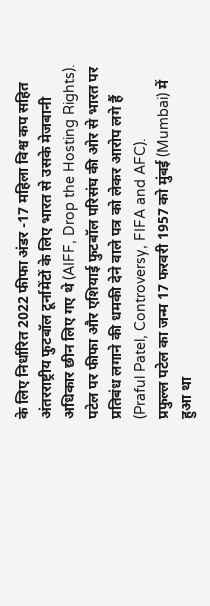के लिए निर्धारित 2022 फीफा अंडर -17 महिला विश्व कप सहित अंतरराष्ट्रीय फुटबॉल टूर्नामेंटों के लिए भारत से उसके मेजबानी अधिकार छीन लिए गए थे (AIFF, Drop the Hosting Rights). पटेल पर फीफा और एशियाई फुटबॉल परिसंघ की ओर से भारत पर प्रतिबंध लगाने की धमकी देने वाले पत्र को लेकर आरोप लगे हैं (Praful Patel, Controversy, FIFA and AFC).
प्रफुल्ल पटेल का जन्म 17 फरवरी 1957 को मुंबई (Mumbai) में हुआ था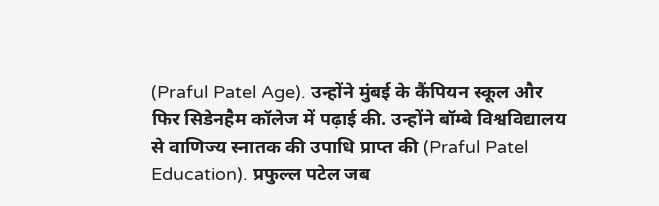(Praful Patel Age). उन्होंने मुंबई के कैंपियन स्कूल और फिर सिडेनहैम कॉलेज में पढ़ाई की. उन्होंने बॉम्बे विश्वविद्यालय से वाणिज्य स्नातक की उपाधि प्राप्त की (Praful Patel Education). प्रफुल्ल पटेल जब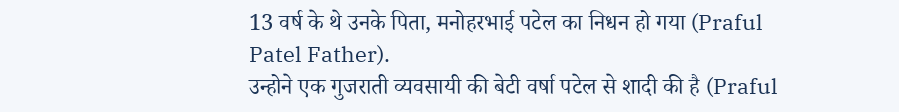13 वर्ष के थे उनके पिता, मनोहरभाई पटेल का निधन हो गया (Praful Patel Father).
उन्होने एक गुजराती व्यवसायी की बेटी वर्षा पटेल से शादी की है (Praful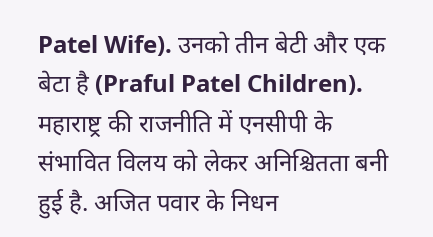Patel Wife). उनको तीन बेटी और एक बेटा है (Praful Patel Children).
महाराष्ट्र की राजनीति में एनसीपी के संभावित विलय को लेकर अनिश्चितता बनी हुई है. अजित पवार के निधन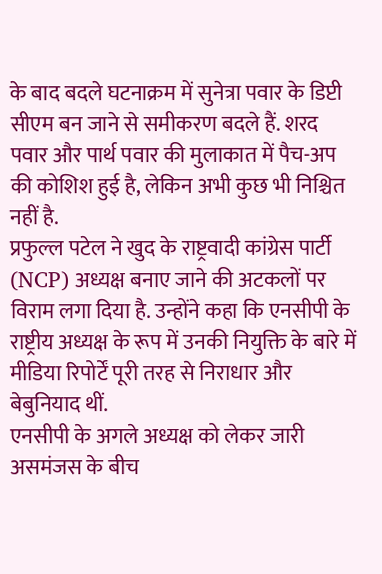के बाद बदले घटनाक्रम में सुनेत्रा पवार के डिप्टी सीएम बन जाने से समीकरण बदले हैं. शरद पवार और पार्थ पवार की मुलाकात में पैच-अप की कोशिश हुई है, लेकिन अभी कुछ भी निश्चित नहीं है.
प्रफुल्ल पटेल ने खुद के राष्ट्रवादी कांग्रेस पार्टी (NCP) अध्यक्ष बनाए जाने की अटकलों पर विराम लगा दिया है. उन्होंने कहा कि एनसीपी के राष्ट्रीय अध्यक्ष के रूप में उनकी नियुक्ति के बारे में मीडिया रिपोर्टें पूरी तरह से निराधार और बेबुनियाद थीं.
एनसीपी के अगले अध्यक्ष को लेकर जारी असमंजस के बीच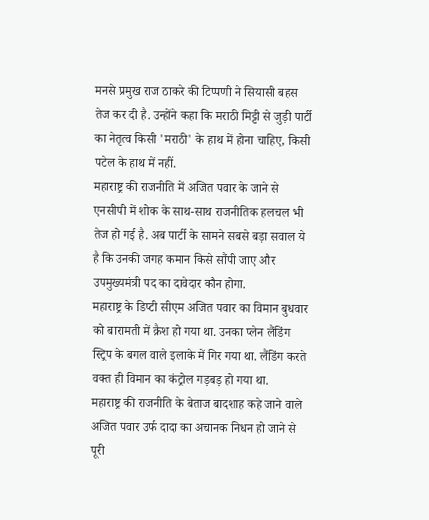मनसे प्रमुख राज ठाकरे की टिप्पणी ने सियासी बहस तेज कर दी है. उन्होंने कहा कि मराठी मिट्टी से जुड़ी पार्टी का नेतृत्व किसी 'मराठी' के हाथ में होना चाहिए, किसी पटेल के हाथ में नहीं.
महाराष्ट्र की राजनीति में अजित पवार के जाने से एनसीपी में शोक के साथ-साथ राजनीतिक हलचल भी तेज हो गई है. अब पार्टी के सामने सबसे बड़ा सवाल ये है कि उनकी जगह कमान किसे सौंपी जाए और उपमुख्यमंत्री पद का दावेदार कौन होगा.
महाराष्ट्र के डिप्टी सीएम अजित पवार का विमान बुधवार को बारामती में क्रैश हो गया था. उनका प्लेन लैंडिंग स्ट्रिप के बगल वाले इलाके में गिर गया था. लैंडिंग करते वक्त ही विमान का कंट्रोल गड़बड़ हो गया था.
महाराष्ट्र की राजनीति के बेताज बादशाह कहे जाने वाले अजित पवार उर्फ दादा का अचानक निधन हो जाने से पूरी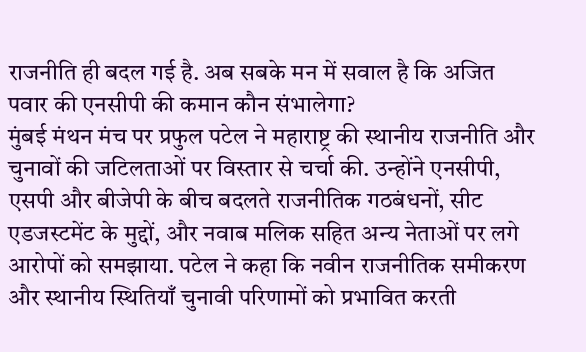राजनीति ही बदल गई है. अब सबके मन में सवाल है कि अजित पवार की एनसीपी की कमान कौन संभालेगा?
मुंबई मंथन मंच पर प्रफुल पटेल ने महाराष्ट्र की स्थानीय राजनीति और चुनावों की जटिलताओं पर विस्तार से चर्चा की. उन्होंने एनसीपी, एसपी और बीजेपी के बीच बदलते राजनीतिक गठबंधनों, सीट एडजस्टमेंट के मुद्दों, और नवाब मलिक सहित अन्य नेताओं पर लगे आरोपों को समझाया. पटेल ने कहा कि नवीन राजनीतिक समीकरण और स्थानीय स्थितियाँ चुनावी परिणामों को प्रभावित करती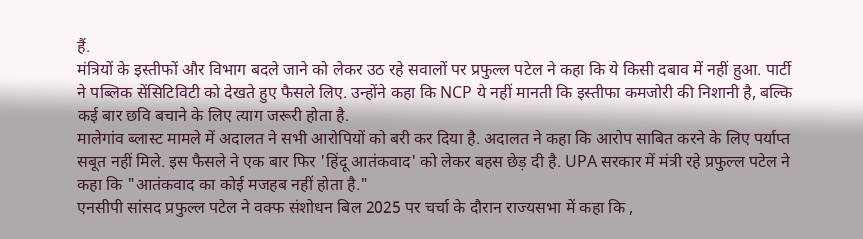हैं.
मंत्रियों के इस्तीफों और विभाग बदले जाने को लेकर उठ रहे सवालों पर प्रफुल्ल पटेल ने कहा कि ये किसी दबाव में नहीं हुआ. पार्टी ने पब्लिक सेंसिटिविटी को देखते हुए फैसले लिए. उन्होंने कहा कि NCP ये नहीं मानती कि इस्तीफा कमजोरी की निशानी है, बल्कि कई बार छवि बचाने के लिए त्याग जरूरी होता है.
मालेगांव ब्लास्ट मामले में अदालत ने सभी आरोपियों को बरी कर दिया है. अदालत ने कहा कि आरोप साबित करने के लिए पर्याप्त सबूत नहीं मिले. इस फैसले ने एक बार फिर 'हिंदू आतंकवाद' को लेकर बहस छेड़ दी है. UPA सरकार में मंत्री रहे प्रफुल्ल पटेल ने कहा कि "आतंकवाद का कोई मजहब नहीं होता है."
एनसीपी सांसद प्रफुल्ल पटेल ने वक्फ संशोधन बिल 2025 पर चर्चा के दौरान राज्यसभा में कहा कि ,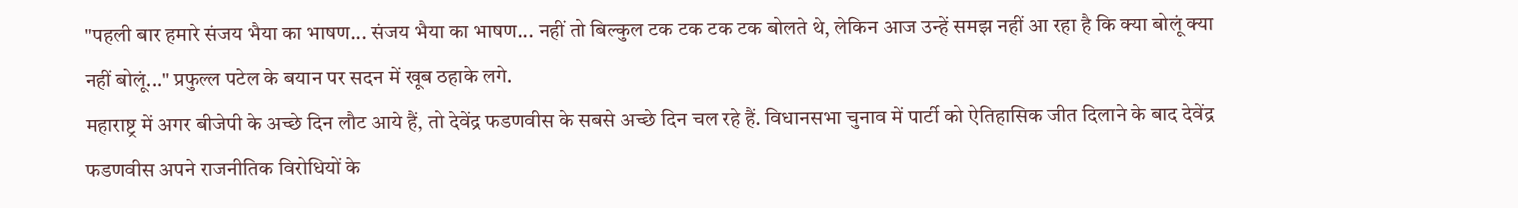"पहली बार हमारे संजय भैया का भाषण... संजय भैया का भाषण... नहीं तो बिल्कुल टक टक टक टक बोलते थे, लेकिन आज उन्हें समझ नहीं आ रहा है कि क्या बोलूं क्या नहीं बोलूं..." प्रफुल्ल पटेल के बयान पर सदन में खूब ठहाके लगे.
महाराष्ट्र में अगर बीजेपी के अच्छे दिन लौट आये हैं, तो देवेंद्र फडणवीस के सबसे अच्छे दिन चल रहे हैं. विधानसभा चुनाव में पार्टी को ऐतिहासिक जीत दिलाने के बाद देवेंद्र फडणवीस अपने राजनीतिक विरोधियों के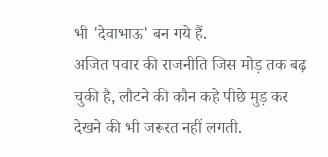भी 'देवाभाऊ' बन गये हैं.
अजित पवार की राजनीति जिस मोड़ तक बढ़ चुकी है, लौटने की कौन कहे पीछे मुड़ कर देखने की भी जरूरत नहीं लगती.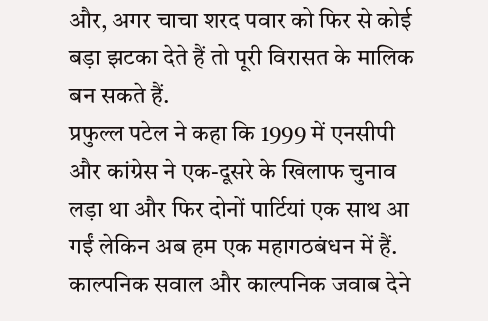और, अगर चाचा शरद पवार को फिर से कोई बड़ा झटका देते हैं तो पूरी विरासत के मालिक बन सकते हैं.
प्रफुल्ल पटेल ने कहा कि 1999 में एनसीपी और कांग्रेस ने एक-दूसरे के खिलाफ चुनाव लड़ा था और फिर दोनों पार्टियां एक साथ आ गईं लेकिन अब हम एक महागठबंधन में हैं. काल्पनिक सवाल और काल्पनिक जवाब देने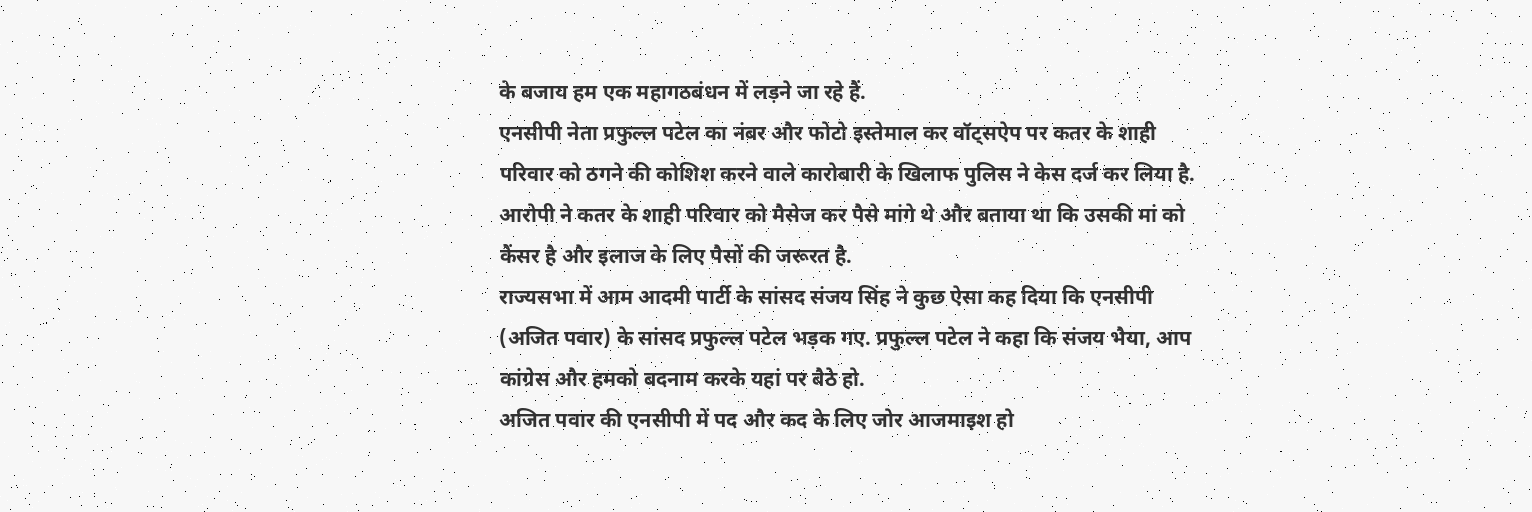के बजाय हम एक महागठबंधन में लड़ने जा रहे हैं.
एनसीपी नेता प्रफुल्ल पटेल का नंबर और फोटो इस्तेमाल कर वॉट्सऐप पर कतर के शाही परिवार को ठगने की कोशिश करने वाले कारोबारी के खिलाफ पुलिस ने केस दर्ज कर लिया है. आरोपी ने कतर के शाही परिवार को मैसेज कर पैसे मांगे थे और बताया था कि उसकी मां को कैंसर है और इलाज के लिए पैसों की जरूरत है.
राज्यसभा में आम आदमी पार्टी के सांसद संजय सिंह ने कुछ ऐसा कह दिया कि एनसीपी (अजित पवार) के सांसद प्रफुल्ल पटेल भड़क गए. प्रफुल्ल पटेल ने कहा कि संजय भैया, आप कांग्रेस और हमको बदनाम करके यहां पर बैठे हो.
अजित पवार की एनसीपी में पद और कद के लिए जोर आजमाइश हो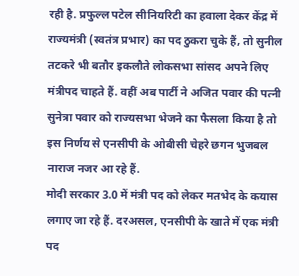रही है. प्रफुल्ल पटेल सीनियरिटी का हवाला देकर केंद्र में राज्यमंत्री (स्वतंत्र प्रभार) का पद ठुकरा चुके हैं, तो सुनील तटकरे भी बतौर इकलौते लोकसभा सांसद अपने लिए मंत्रीपद चाहते हैं. वहीं अब पार्टी ने अजित पवार की पत्नी सुनेत्रा पवार को राज्यसभा भेजने का फैसला किया है तो इस निर्णय से एनसीपी के ओबीसी चेहरे छगन भुजबल नाराज नजर आ रहे हैं.
मोदी सरकार 3.0 में मंत्री पद को लेकर मतभेद के कयास लगाए जा रहे हैं. दरअसल, एनसीपी के खाते में एक मंत्री पद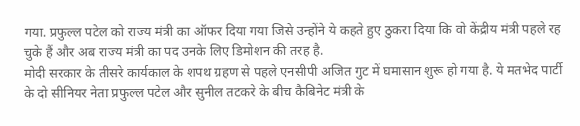गया. प्रफुल्ल पटेल को राज्य मंत्री का ऑफर दिया गया जिसे उन्होंने ये कहते हुए ठुकरा दिया कि वो केंद्रीय मंत्री पहले रह चुके हैं और अब राज्य मंत्री का पद उनके लिए डिमोशन की तरह है.
मोदी सरकार के तीसरे कार्यकाल के शपथ ग्रहण से पहले एनसीपी अजित गुट में घमासान शुरू हो गया है. ये मतभेद पार्टी के दो सीनियर नेता प्रफुल्ल पटेल और सुनील तटकरे के बीच कैबिनेट मंत्री के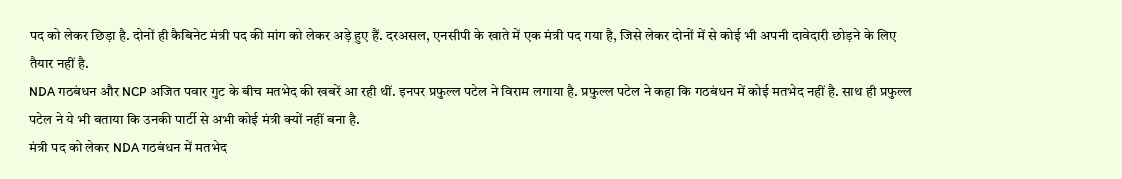पद को लेकर छिड़ा है. दोनों ही कैबिनेट मंत्री पद की मांग को लेकर अड़े हुए हैं. दरअसल, एनसीपी के खाते में एक मंत्री पद गया है, जिसे लेकर दोनों में से कोई भी अपनी दावेदारी छोड़ने के लिए तैयार नहीं है.
NDA गठबंधन और NCP अजित पवार गुट के बीच मतभेद की खबरें आ रही थीं. इनपर प्रफुल्ल पटेल ने विराम लगाया है. प्रफुल्ल पटेल ने कहा कि गठबंधन में कोई मतभेद नहीं है. साथ ही प्रफुल्ल पटेल ने ये भी बताया कि उनकी पार्टी से अभी कोई मंत्री क्यों नहीं बना है.
मंत्री पद को लेकर NDA गठबंधन में मतभेद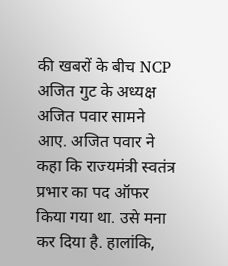की खबरों के बीच NCP अजित गुट के अध्यक्ष अजित पवार सामने आए. अजित पवार ने कहा कि राज्यमंत्री स्वतंत्र प्रभार का पद ऑफर किया गया था. उसे मना कर दिया है. हालांकि,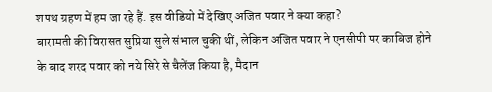शपथ ग्रहण में हम जा रहे हैं. इस वीडियो में देखिए अजित पवार ने क्या कहा?
बारामती की विरासत सुप्रिया सुले संभाल चुकी थीं, लेकिन अजित पवार ने एनसीपी पर काबिज होने के बाद शरद पवार को नये सिरे से चैलेंज किया है, मैदान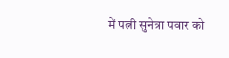में पत्नी सुनेत्रा पवार को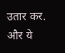उतार कर. और ये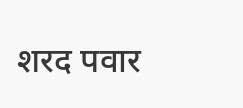शरद पवार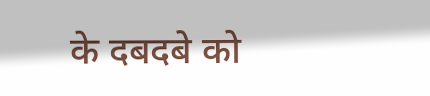के दबदबे को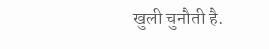खुली चुनौती है.